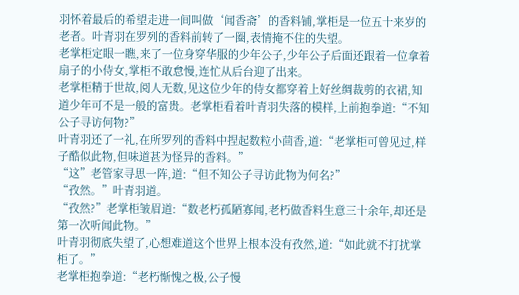羽怀着最后的希望走进一间叫做‘闻香斋’的香料铺,掌柜是一位五十来岁的老者。叶青羽在罗列的香料前转了一圈,表情掩不住的失望。
老掌柜定眼一瞧,来了一位身穿华服的少年公子,少年公子后面还跟着一位拿着扇子的小侍女,掌柜不敢怠慢,连忙从后台迎了出来。
老掌柜精于世故,阅人无数,见这位少年的侍女都穿着上好丝绸裁剪的衣裙,知道少年可不是一般的富贵。老掌柜看着叶青羽失落的模样,上前抱拳道:“不知公子寻访何物?”
叶青羽还了一礼,在所罗列的香料中捏起数粒小茴香,道:“老掌柜可曾见过,样子酷似此物,但味道甚为怪异的香料。”
“这”老管家寻思一阵,道:“但不知公子寻访此物为何名?”
“孜然。”叶青羽道。
“孜然?”老掌柜皱眉道:“数老朽孤陋寡闻,老朽做香料生意三十余年,却还是第一次听闻此物。”
叶青羽彻底失望了,心想难道这个世界上根本没有孜然,道:“如此就不打扰掌柜了。”
老掌柜抱拳道:“老朽惭愧之极,公子慢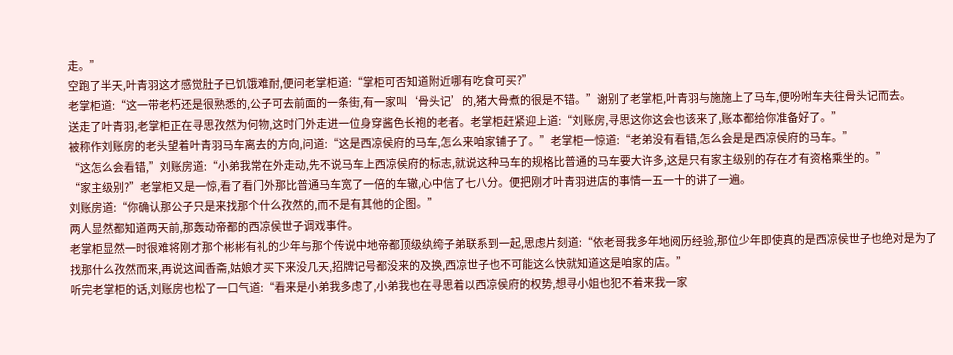走。”
空跑了半天,叶青羽这才感觉肚子已饥饿难耐,便问老掌柜道:“掌柜可否知道附近哪有吃食可买?”
老掌柜道:“这一带老朽还是很熟悉的,公子可去前面的一条街,有一家叫‘骨头记’的,猪大骨煮的很是不错。”谢别了老掌柜,叶青羽与施施上了马车,便吩咐车夫往骨头记而去。
送走了叶青羽,老掌柜正在寻思孜然为何物,这时门外走进一位身穿酱色长袍的老者。老掌柜赶紧迎上道:“刘账房,寻思这你这会也该来了,账本都给你准备好了。”
被称作刘账房的老头望着叶青羽马车离去的方向,问道:“这是西凉侯府的马车,怎么来咱家铺子了。”老掌柜一惊道:“老弟没有看错,怎么会是是西凉侯府的马车。”
“这怎么会看错,”刘账房道:“小弟我常在外走动,先不说马车上西凉侯府的标志,就说这种马车的规格比普通的马车要大许多,这是只有家主级别的存在才有资格乘坐的。”
“家主级别?”老掌柜又是一惊,看了看门外那比普通马车宽了一倍的车辙,心中信了七八分。便把刚才叶青羽进店的事情一五一十的讲了一遍。
刘账房道:“你确认那公子只是来找那个什么孜然的,而不是有其他的企图。”
两人显然都知道两天前,那轰动帝都的西凉侯世子调戏事件。
老掌柜显然一时很难将刚才那个彬彬有礼的少年与那个传说中地帝都顶级纨绔子弟联系到一起,思虑片刻道:“依老哥我多年地阅历经验,那位少年即使真的是西凉侯世子也绝对是为了找那什么孜然而来,再说这闻香斋,姑娘才买下来没几天,招牌记号都没来的及换,西凉世子也不可能这么快就知道这是咱家的店。”
听完老掌柜的话,刘账房也松了一口气道:“看来是小弟我多虑了,小弟我也在寻思着以西凉侯府的权势,想寻小姐也犯不着来我一家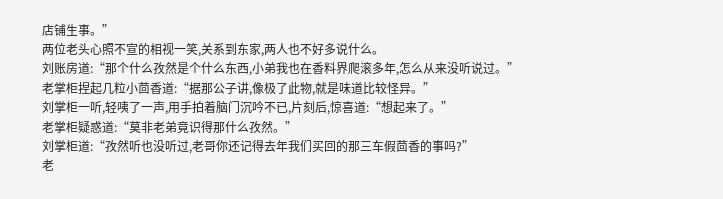店铺生事。”
两位老头心照不宣的相视一笑,关系到东家,两人也不好多说什么。
刘账房道:“那个什么孜然是个什么东西,小弟我也在香料界爬滚多年,怎么从来没听说过。”
老掌柜捏起几粒小茴香道:“据那公子讲,像极了此物,就是味道比较怪异。”
刘掌柜一听,轻咦了一声,用手拍着脑门沉吟不已,片刻后,惊喜道:“想起来了。”
老掌柜疑惑道:“莫非老弟竟识得那什么孜然。”
刘掌柜道:“孜然听也没听过,老哥你还记得去年我们买回的那三车假茴香的事吗?”
老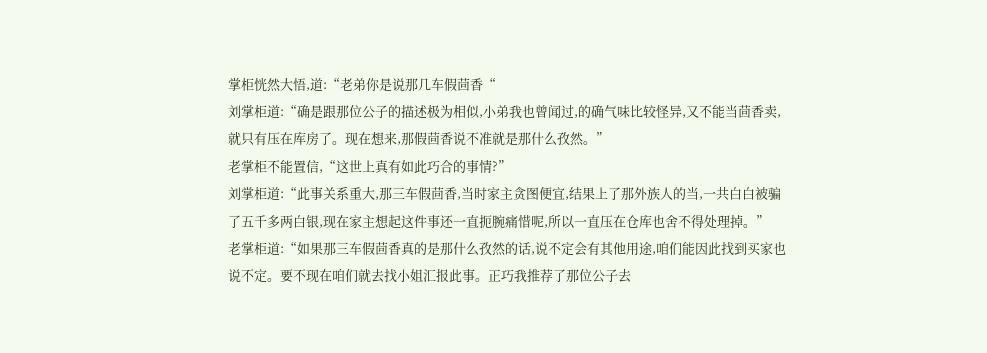掌柜恍然大悟,道:“老弟你是说那几车假茴香“
刘掌柜道:“确是跟那位公子的描述极为相似,小弟我也曾闻过,的确气味比较怪异,又不能当茴香卖,就只有压在库房了。现在想来,那假茴香说不准就是那什么孜然。”
老掌柜不能置信,“这世上真有如此巧合的事情?”
刘掌柜道:“此事关系重大,那三车假茴香,当时家主贪图便宜,结果上了那外族人的当,一共白白被骗了五千多两白银,现在家主想起这件事还一直扼腕痛惜呢,所以一直压在仓库也舍不得处理掉。”
老掌柜道:“如果那三车假茴香真的是那什么孜然的话,说不定会有其他用途,咱们能因此找到买家也说不定。要不现在咱们就去找小姐汇报此事。正巧我推荐了那位公子去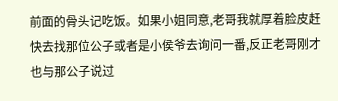前面的骨头记吃饭。如果小姐同意,老哥我就厚着脸皮赶快去找那位公子或者是小侯爷去询问一番,反正老哥刚才也与那公子说过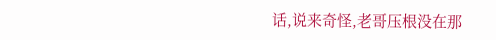话,说来奇怪,老哥压根没在那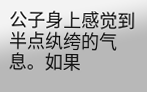公子身上感觉到半点纨绔的气息。如果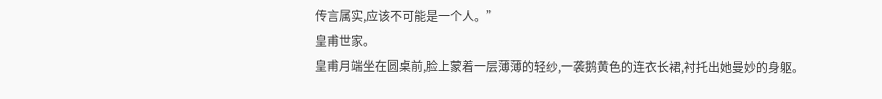传言属实,应该不可能是一个人。”
皇甫世家。
皇甫月端坐在圆桌前,脸上蒙着一层薄薄的轻纱,一袭鹅黄色的连衣长裙,衬托出她曼妙的身躯。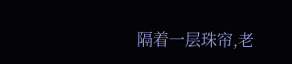隔着一层珠帘,老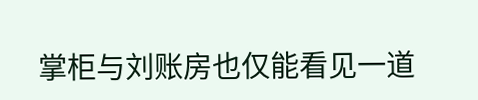掌柜与刘账房也仅能看见一道